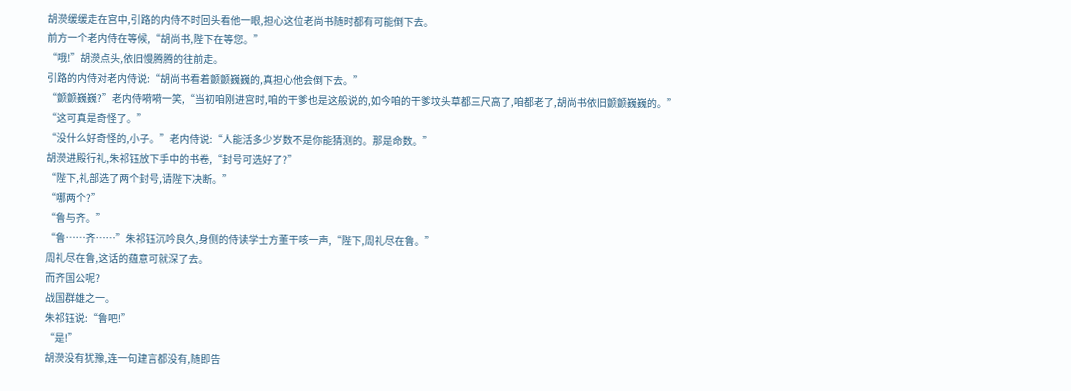胡濙缓缓走在宫中,引路的内侍不时回头看他一眼,担心这位老尚书随时都有可能倒下去。
前方一个老内侍在等候,“胡尚书,陛下在等您。”
“哦!”胡濙点头,依旧慢腾腾的往前走。
引路的内侍对老内侍说:“胡尚书看着颤颤巍巍的,真担心他会倒下去。”
“颤颤巍巍?”老内侍嗬嗬一笑,“当初咱刚进宫时,咱的干爹也是这般说的,如今咱的干爹坟头草都三尺高了,咱都老了,胡尚书依旧颤颤巍巍的。”
“这可真是奇怪了。”
“没什么好奇怪的,小子。”老内侍说:“人能活多少岁数不是你能猜测的。那是命数。”
胡濙进殿行礼,朱祁钰放下手中的书卷,“封号可选好了?”
“陛下,礼部选了两个封号,请陛下决断。”
“哪两个?”
“鲁与齐。”
“鲁……齐……”朱祁钰沉吟良久,身侧的侍读学士方董干咳一声,“陛下,周礼尽在鲁。”
周礼尽在鲁,这话的蕴意可就深了去。
而齐国公呢?
战国群雄之一。
朱祁钰说:“鲁吧!”
“是!”
胡濙没有犹豫,连一句建言都没有,随即告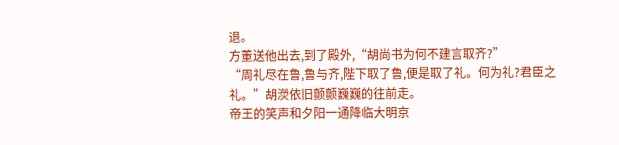退。
方董送他出去,到了殿外,“胡尚书为何不建言取齐?”
“周礼尽在鲁,鲁与齐,陛下取了鲁,便是取了礼。何为礼?君臣之礼。”胡濙依旧颤颤巍巍的往前走。
帝王的笑声和夕阳一通降临大明京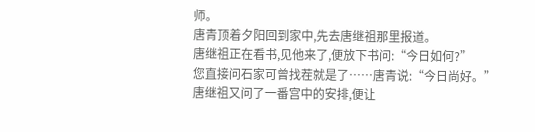师。
唐青顶着夕阳回到家中,先去唐继祖那里报道。
唐继祖正在看书,见他来了,便放下书问:“今日如何?”
您直接问石家可曾找茬就是了……唐青说:“今日尚好。”
唐继祖又问了一番宫中的安排,便让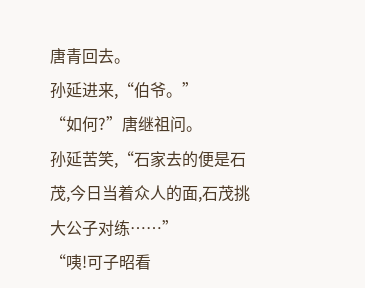唐青回去。
孙延进来,“伯爷。”
“如何?”唐继祖问。
孙延苦笑,“石家去的便是石茂,今日当着众人的面,石茂挑大公子对练……”
“咦!可子昭看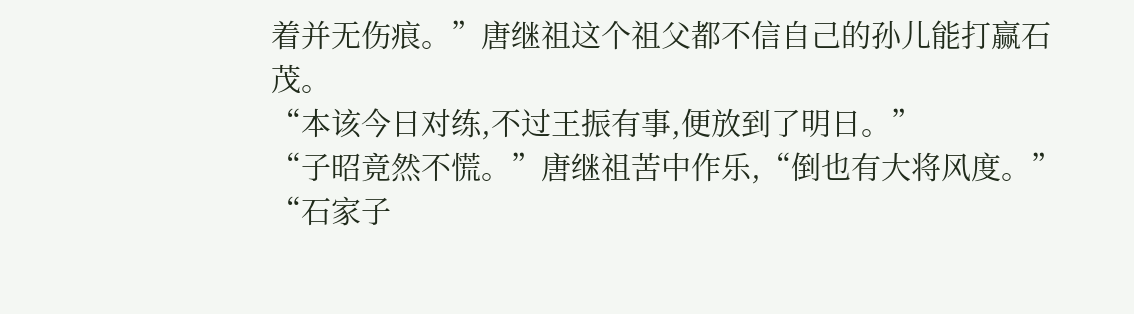着并无伤痕。”唐继祖这个祖父都不信自己的孙儿能打赢石茂。
“本该今日对练,不过王振有事,便放到了明日。”
“子昭竟然不慌。”唐继祖苦中作乐,“倒也有大将风度。”
“石家子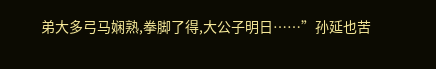弟大多弓马娴熟,拳脚了得,大公子明日……”孙延也苦